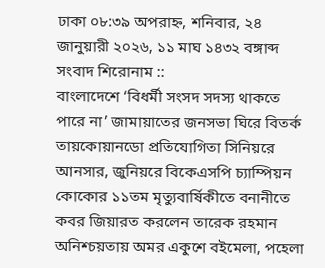ঢাকা ০৮:৩৯ অপরাহ্ন, শনিবার, ২৪ জানুয়ারী ২০২৬, ১১ মাঘ ১৪৩২ বঙ্গাব্দ
সংবাদ শিরোনাম ::
বাংলাদেশে ‘বিধর্মী সংসদ সদস্য থাকতে পারে না’ জামায়াতের জনসভা ঘিরে বিতর্ক তায়কোয়ানডো প্রতিযোগিতা সিনিয়রে আনসার, জুনিয়রে বিকেএসপি চ্যাম্পিয়ন কোকোর ১১তম মৃত্যুবার্ষিকীতে বনানীতে কবর জিয়ারত করলেন তারেক রহমান অনিশ্চয়তায় অমর একুশে বইমেলা, পহেলা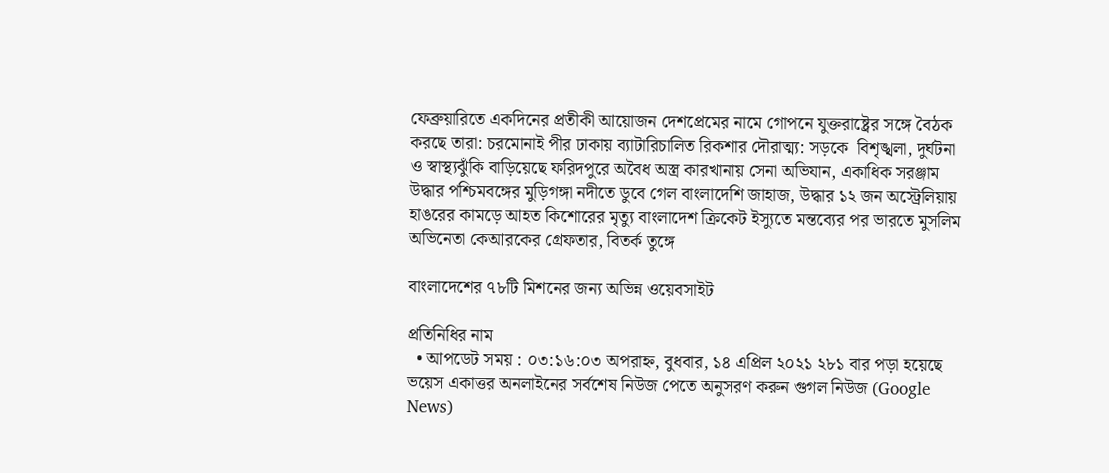ফেব্রুয়ারিতে একদিনের প্রতীকী আয়োজন দেশপ্রেমের নামে গোপনে যুক্তরাষ্ট্রের সঙ্গে বৈঠক করছে তারা: চরমোনাই পীর ঢাকায় ব্যাটারিচালিত রিকশার দৌরাত্ম্য: সড়কে  বিশৃঙ্খলা, দুর্ঘটনা ও স্বাস্থ্যঝুঁকি বাড়িয়েছে ফরিদপুরে অবৈধ অস্ত্র কারখানায় সেনা অভিযান, একাধিক সরঞ্জাম উদ্ধার পশ্চিমবঙ্গের মুড়িগঙ্গা নদীতে ডুবে গেল বাংলাদেশি জাহাজ, উদ্ধার ১২ জন অস্ট্রেলিয়ায় হাঙরের কামড়ে আহত কিশোরের মৃত্যু বাংলাদেশ ক্রিকেট ইস্যুতে মন্তব্যের পর ভারতে মুসলিম অভিনেতা কেআরকের গ্রেফতার, বিতর্ক তুঙ্গে

বাংলাদেশের ৭৮টি মিশনের জন্য অভিন্ন ওয়েবসাইট

প্রতিনিধির নাম
  • আপডেট সময় : ০৩:১৬:০৩ অপরাহ্ন, বুধবার, ১৪ এপ্রিল ২০২১ ২৮১ বার পড়া হয়েছে
ভয়েস একাত্তর অনলাইনের সর্বশেষ নিউজ পেতে অনুসরণ করুন গুগল নিউজ (Google News)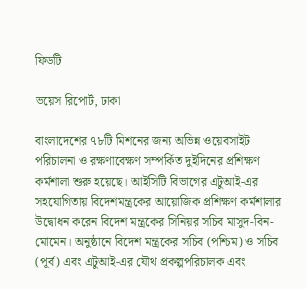ফিডটি

ভয়েস রিপোর্ট, ঢাকা

বাংলাদেশের ৭৮টি মিশনের জন্য অভিন্ন ওয়েবসাইট পরিচালনা ও রক্ষণাবেক্ষণ সম্পর্কিত দুইদিনের প্রশিক্ষণ কর্মশালা শুরু হয়েছে। আইসিটি বিভাগের এটুআই-এর সহযোগিতায় বিদেশমন্ত্রকের আয়োজিক প্রশিক্ষণ কর্মশালার উদ্বোধন করেন বিদেশ মন্ত্রকের সিনিয়র সচিব মাসুদ-বিন-মোমেন। অনুষ্ঠানে বিদেশ মন্ত্রকের সচিব (পশ্চিম) ও সচিব (পূর্ব) এবং এটুআই-এর যৌথ প্রকল্পপরিচালক এবং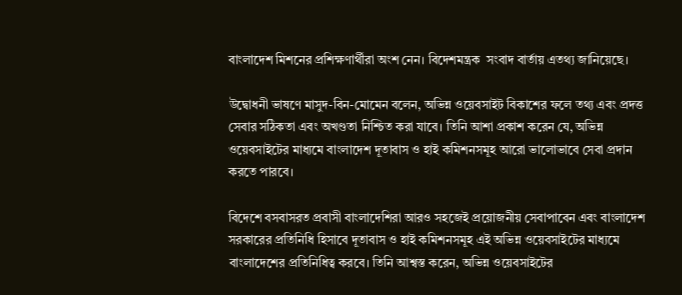বাংলাদেশ মিশনের প্রশিক্ষণার্থীরা অংশ নেন। বিদেশমন্ত্রক  সংবাদ বার্তায় এতথ্য জানিয়েছে।

উদ্বোধনী ভাষণে মাসুদ-বিন-মোমেন বলেন, অভিন্ন ওয়েবসাইট বিকাশের ফলে তথ্য এবং প্রদত্ত সেবার সঠিকতা এবং অখণ্ডতা নিশ্চিত করা যাবে। তিনি আশা প্রকাশ করেন যে, অভিন্ন ওয়েবসাইটের মাধ্যমে বাংলাদেশ দূতাবাস ও হাই কমিশনসমূহ আরো ভালোভাবে সেবা প্রদান করতে পারবে।

বিদেশে বসবাসরত প্রবাসী বাংলাদেশিরা আরও সহজেই প্রয়োজনীয় সেবাপাবেন এবং বাংলাদেশ সরকারের প্রতিনিধি হিসাবে দূতাবাস ও হাই কমিশনসমূহ এই অভিন্ন ওয়েবসাইটের মাধ্যমে বাংলাদেশের প্রতিনিধিত্ব করবে। তিনি আশ্বস্ত করেন, অভিন্ন ওয়েবসাইটের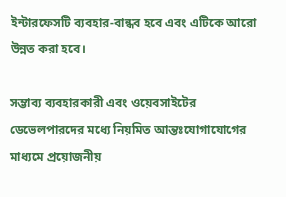ইন্টারফেসটি ব্যবহার-বান্ধব হবে এবং এটিকে আরো উন্নত করা হবে।

সম্ভাব্য ব্যবহারকারী এবং ওয়েবসাইটের ডেভেলপারদের মধ্যে নিয়মিত আন্তঃযোগাযোগের মাধ্যমে প্রয়োজনীয়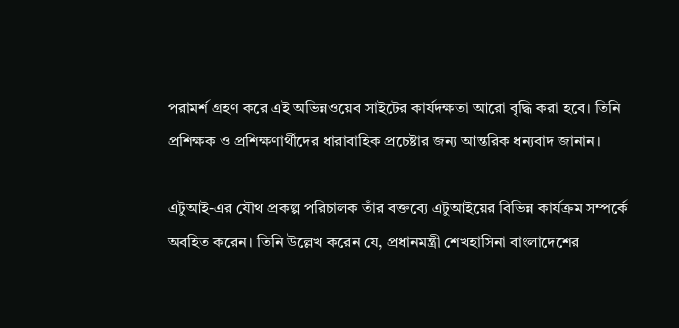পরামর্শ গ্রহণ করে এই অভিন্নওয়েব সাইটের কার্যদক্ষতা আরো বৃদ্ধি করা হবে। তিনি প্রশিক্ষক ও প্রশিক্ষণার্থীদের ধারাবাহিক প্রচেষ্টার জন্য আন্তরিক ধন্যবাদ জানান।

এটুআই-এর যৌথ প্রকল্প পরিচালক তাঁর বক্তব্যে এটুআইয়ের বিভিন্ন কার্যক্রম সম্পর্কে অবহিত করেন। তিনি উল্লেখ করেন যে, প্রধানমন্ত্রী শেখহাসিনা বাংলাদেশের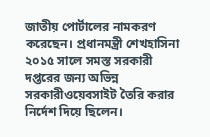জাতীয় পোর্টালের নামকরণ করেছেন। প্রধানমন্ত্রী শেখহাসিনা ২০১৫ সালে সমস্ত সরকারী দপ্তরের জন্য অভিন্ন সরকারীওয়েবসাইট তৈরি করার নির্দেশ দিয়ে ছিলেন।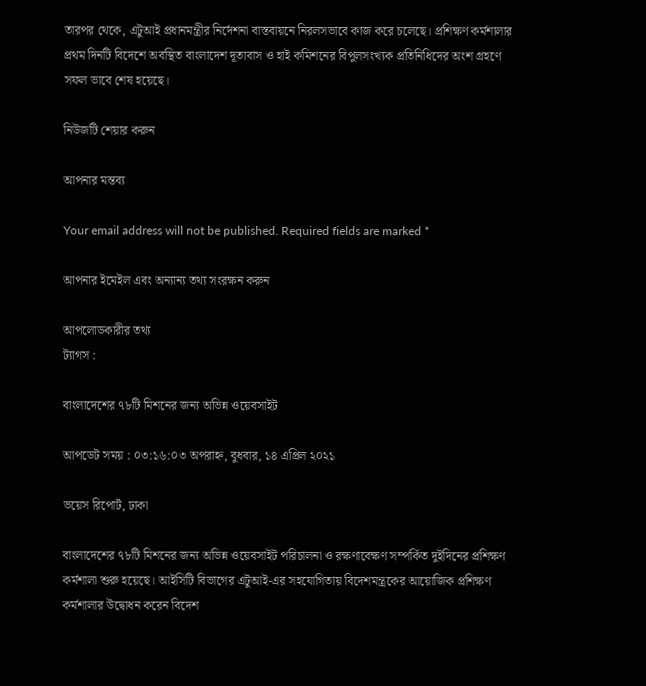তারপর থেকে, এটুআই প্রধানমন্ত্রীর নির্দেশনা বাস্তবায়নে নিরলসভাবে কাজ করে চলেছে। প্রশিক্ষণ কর্মশালার প্রথম দিনটি বিদেশে অবস্থিত বাংলাদেশ দূতাবাস ও হাই কমিশনের বিপুলসংখ্যক প্রতিনিধিদের অংশ গ্রহণে সফল ভাবে শেষ হয়েছে।

নিউজটি শেয়ার করুন

আপনার মন্তব্য

Your email address will not be published. Required fields are marked *

আপনার ইমেইল এবং অন্যান্য তথ্য সংরক্ষন করুন

আপলোডকারীর তথ্য
ট্যাগস :

বাংলাদেশের ৭৮টি মিশনের জন্য অভিন্ন ওয়েবসাইট

আপডেট সময় : ০৩:১৬:০৩ অপরাহ্ন, বুধবার, ১৪ এপ্রিল ২০২১

ভয়েস রিপোর্ট, ঢাকা

বাংলাদেশের ৭৮টি মিশনের জন্য অভিন্ন ওয়েবসাইট পরিচালনা ও রক্ষণাবেক্ষণ সম্পর্কিত দুইদিনের প্রশিক্ষণ কর্মশালা শুরু হয়েছে। আইসিটি বিভাগের এটুআই-এর সহযোগিতায় বিদেশমন্ত্রকের আয়োজিক প্রশিক্ষণ কর্মশালার উদ্বোধন করেন বিদেশ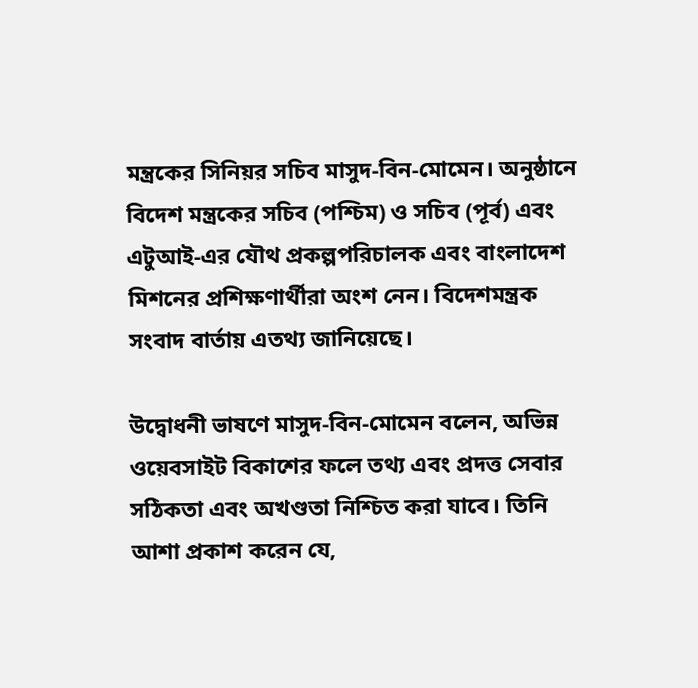মন্ত্রকের সিনিয়র সচিব মাসুদ-বিন-মোমেন। অনুষ্ঠানে বিদেশ মন্ত্রকের সচিব (পশ্চিম) ও সচিব (পূর্ব) এবং এটুআই-এর যৌথ প্রকল্পপরিচালক এবং বাংলাদেশ মিশনের প্রশিক্ষণার্থীরা অংশ নেন। বিদেশমন্ত্রক  সংবাদ বার্তায় এতথ্য জানিয়েছে।

উদ্বোধনী ভাষণে মাসুদ-বিন-মোমেন বলেন, অভিন্ন ওয়েবসাইট বিকাশের ফলে তথ্য এবং প্রদত্ত সেবার সঠিকতা এবং অখণ্ডতা নিশ্চিত করা যাবে। তিনি আশা প্রকাশ করেন যে,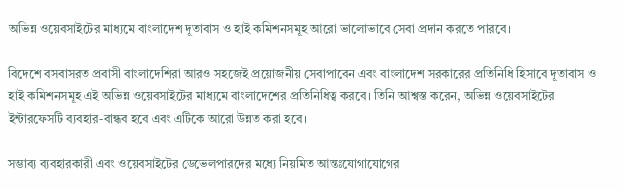অভিন্ন ওয়েবসাইটের মাধ্যমে বাংলাদেশ দূতাবাস ও হাই কমিশনসমূহ আরো ভালোভাবে সেবা প্রদান করতে পারবে।

বিদেশে বসবাসরত প্রবাসী বাংলাদেশিরা আরও সহজেই প্রয়োজনীয় সেবাপাবেন এবং বাংলাদেশ সরকারের প্রতিনিধি হিসাবে দূতাবাস ও হাই কমিশনসমূহ এই অভিন্ন ওয়েবসাইটের মাধ্যমে বাংলাদেশের প্রতিনিধিত্ব করবে। তিনি আশ্বস্ত করেন, অভিন্ন ওয়েবসাইটের ইন্টারফেসটি ব্যবহার-বান্ধব হবে এবং এটিকে আরো উন্নত করা হবে।

সম্ভাব্য ব্যবহারকারী এবং ওয়েবসাইটের ডেভেলপারদের মধ্যে নিয়মিত আন্তঃযোগাযোগের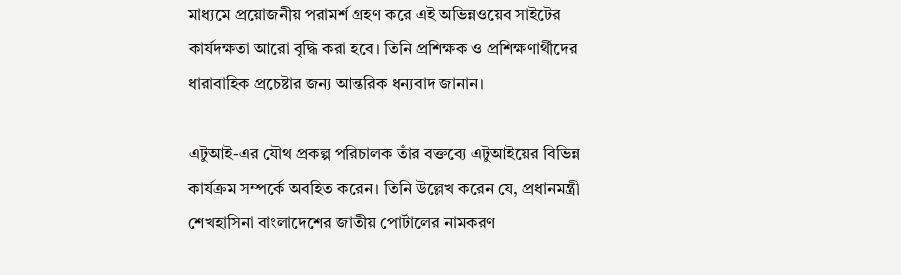মাধ্যমে প্রয়োজনীয় পরামর্শ গ্রহণ করে এই অভিন্নওয়েব সাইটের কার্যদক্ষতা আরো বৃদ্ধি করা হবে। তিনি প্রশিক্ষক ও প্রশিক্ষণার্থীদের ধারাবাহিক প্রচেষ্টার জন্য আন্তরিক ধন্যবাদ জানান।

এটুআই-এর যৌথ প্রকল্প পরিচালক তাঁর বক্তব্যে এটুআইয়ের বিভিন্ন কার্যক্রম সম্পর্কে অবহিত করেন। তিনি উল্লেখ করেন যে, প্রধানমন্ত্রী শেখহাসিনা বাংলাদেশের জাতীয় পোর্টালের নামকরণ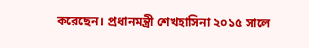করেছেন। প্রধানমন্ত্রী শেখহাসিনা ২০১৫ সালে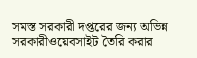সমস্ত সরকারী দপ্তরের জন্য অভিন্ন সরকারীওয়েবসাইট তৈরি করার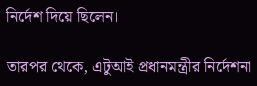নির্দেশ দিয়ে ছিলেন।

তারপর থেকে, এটুআই প্রধানমন্ত্রীর নির্দেশনা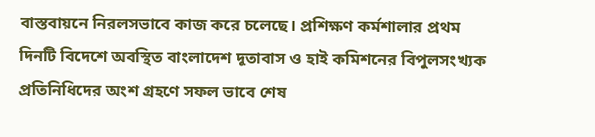বাস্তবায়নে নিরলসভাবে কাজ করে চলেছে। প্রশিক্ষণ কর্মশালার প্রথম দিনটি বিদেশে অবস্থিত বাংলাদেশ দূতাবাস ও হাই কমিশনের বিপুলসংখ্যক প্রতিনিধিদের অংশ গ্রহণে সফল ভাবে শেষ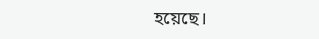হয়েছে।